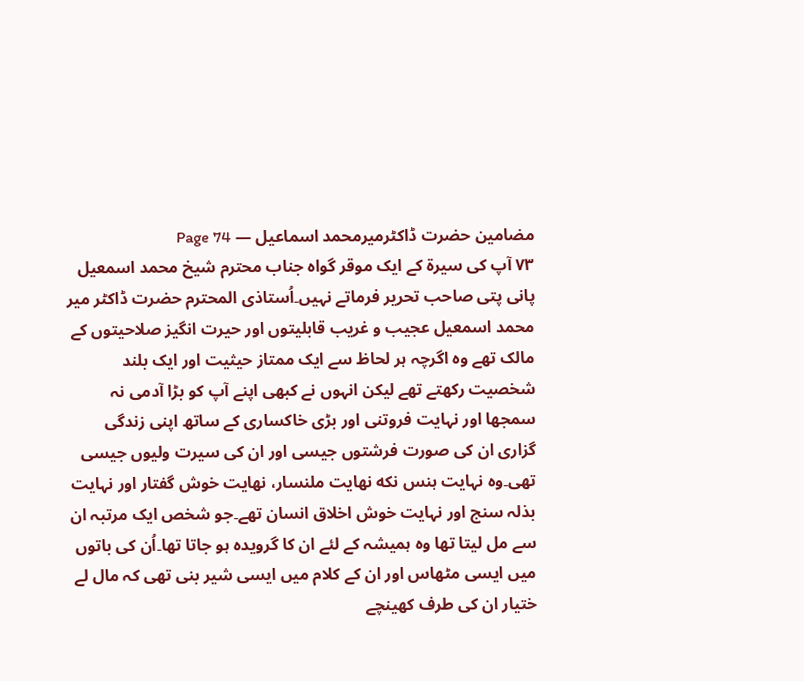مضامین حضرت ڈاکٹرمیرمحمد اسماعیل — Page 74
۷۳ آپ کی سیرۃ کے ایک موقر گواہ جناب محترم شیخ محمد اسمعیل پانی پتی صاحب تحریر فرماتے نہیں۔اُستاذی المحترم حضرت ڈاکٹر میر محمد اسمعیل عجیب و غریب قابلیتوں اور حیرت انگیز صلاحیتوں کے مالک تھے وہ اگرچہ ہر لحاظ سے ایک ممتاز حیثیت اور ایک بلند شخصیت رکھتے تھے لیکن انہوں نے کبھی اپنے آپ کو بڑا آدمی نہ سمجھا اور نہایت فروتنی اور بڑی خاکساری کے ساتھ اپنی زندگی گزاری ان کی صورت فرشتوں جیسی اور ان کی سیرت ولیوں جیسی تھی۔وہ نہایت ہنس نکه نهایت ملنسار، نهایت خوش گفتار اور نہایت بذلہ سنج اور نہایت خوش اخلاق انسان تھے۔جو شخص ایک مرتبہ ان سے مل لیتا تھا وہ ہمیشہ کے لئے ان کا گرویدہ ہو جاتا تھا۔اُن کی باتوں میں ایسی مٹھاس اور ان کے کلام میں ایسی شیر بنی تھی کہ مال لے ختیار ان کی طرف کھینچے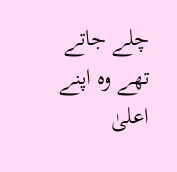چلے جاتے تھے وہ اپنے اعلیٰ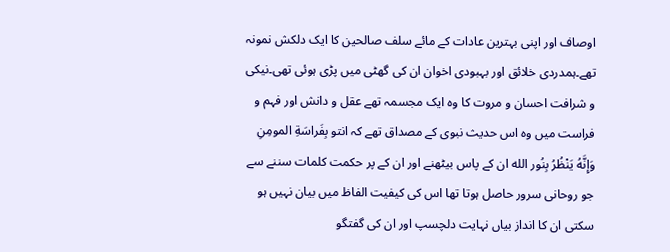اوصاف اور اپنی بہترین عادات کے مائے سلف صالحین کا ایک دلکش نمونہ تھے۔ہمدردی خلائق اور بہبودی اخوان ان کی گھٹی میں پڑی ہوئی تھی۔نیکی و شرافت احسان و مروت کا وہ ایک مجسمہ تھے عقل و دانش اور فہم و فراست میں وہ اس حدیث نبوی کے مصداق تھے کہ انتو بِفَراسَةِ المومِنِ وَإِنَّهُ يَنْظُرُ بِنُور الله ان کے پاس بیٹھنے اور ان کے پر حکمت کلمات سننے سے جو روحانی سرور حاصل ہوتا تھا اس کی کیفیت الفاظ میں بیان نہیں ہو سکتی ان کا انداز بیاں نہایت دلچسپ اور ان کی گفتگو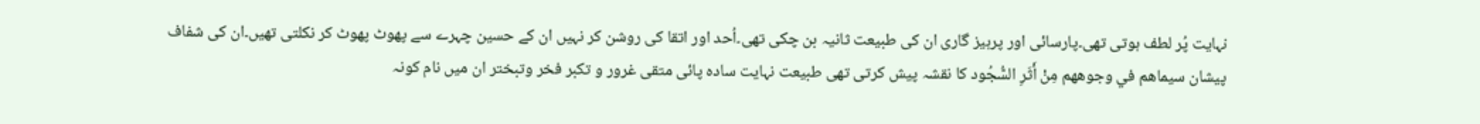نہایت پُر لطف ہوتی تھی۔پارسائی اور پرہیز گاری ان کی طبیعت ثانیہ بن چکی تھی۔اُحد اور اتقا کی روشن کر نہیں ان کے حسین چہرے سے پھوٹ پھوٹ کر نکلتی تھیں۔ان کی شفاف پیشان سيماهم في وجوههم مِنْ أَثَرِ السُّجُود کا نقشہ پیش کرتی تھی طبیعت نہایت سادہ پائی متقی غرور و تکبر فخر وتبختر ان میں نام کونہ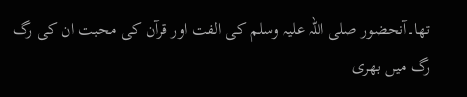تھا۔آنحضور صلی اللہ علیہ وسلم کی الفت اور قرآن کی محبت ان کی رگ رگ میں بھری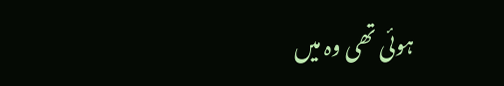ہوئی تھی وہ میں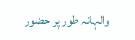والہانہ طور پر حضور